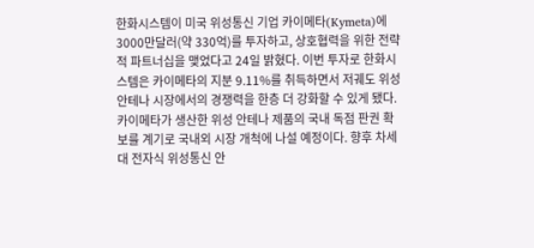한화시스템이 미국 위성통신 기업 카이메타(Kymeta)에 3000만달러(약 330억)를 투자하고, 상호협력을 위한 전략적 파트너십을 맺었다고 24일 밝혔다. 이번 투자로 한화시스템은 카이메타의 지분 9.11%를 취득하면서 저궤도 위성안테나 시장에서의 경쟁력을 한층 더 강화할 수 있게 됐다.
카이메타가 생산한 위성 안테나 제품의 국내 독점 판권 확보를 계기로 국내외 시장 개척에 나설 예정이다. 향후 차세대 전자식 위성통신 안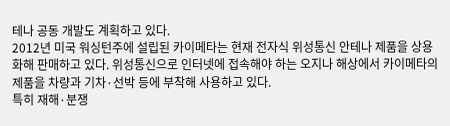테나 공동 개발도 계획하고 있다.
2012년 미국 워싱턴주에 설립된 카이메타는 현재 전자식 위성통신 안테나 제품을 상용화해 판매하고 있다. 위성통신으로 인터넷에 접속해야 하는 오지나 해상에서 카이메타의 제품을 차량과 기차·선박 등에 부착해 사용하고 있다.
특히 재해·분쟁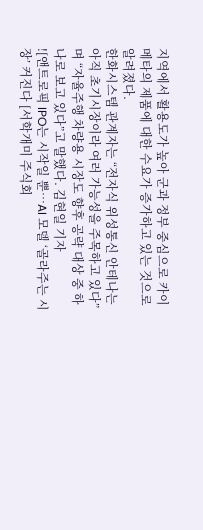지역에서 활용도가 높아 군과 정부 중심으로 카이메타의 제품에 대한 수요가 증가하고 있는 것으로 알려졌다.
한화시스템 관계자는 “전자식 위성통신 안테나는 아직 초기시장이라 여러 가능성을 주목하고 있다”며 “자율주행 차량용 시장도 향후 공략 대상 중 하나로 보고 있다”고 말했다. 김현일 기자
![앤트로픽 IPO는 시작일 뿐…AI 모델 ‘골라주는 시장’ 커진다 [서학개미 주식회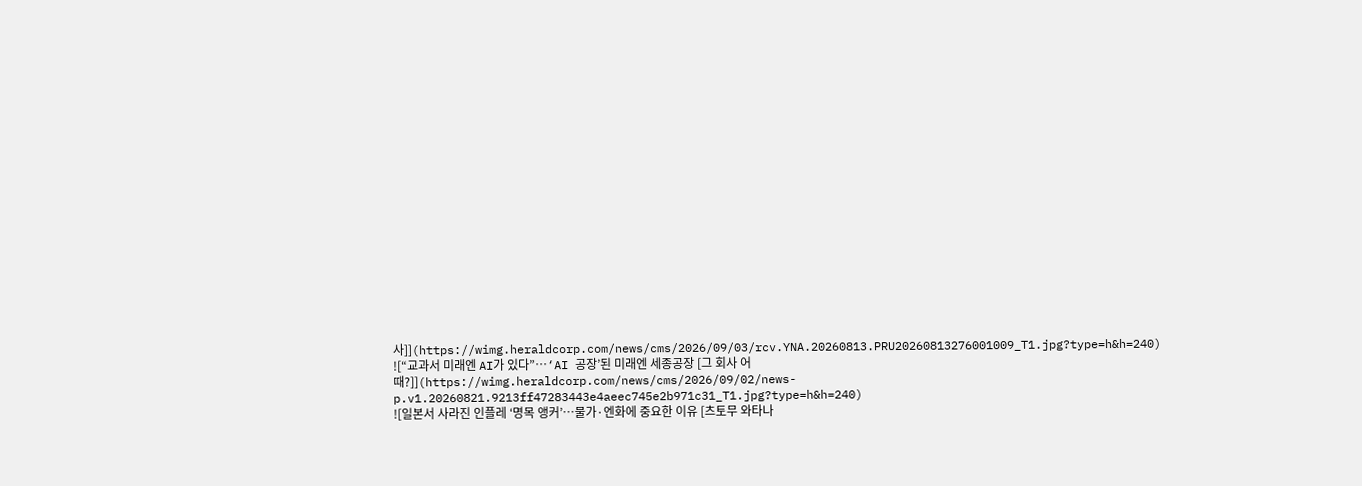사]](https://wimg.heraldcorp.com/news/cms/2026/09/03/rcv.YNA.20260813.PRU20260813276001009_T1.jpg?type=h&h=240)
![“교과서 미래엔 AI가 있다”…‘AI 공장’된 미래엔 세종공장 [그 회사 어때?]](https://wimg.heraldcorp.com/news/cms/2026/09/02/news-p.v1.20260821.9213ff47283443e4aeec745e2b971c31_T1.jpg?type=h&h=240)
![일본서 사라진 인플레 ‘명목 앵커’…물가·엔화에 중요한 이유 [츠토무 와타나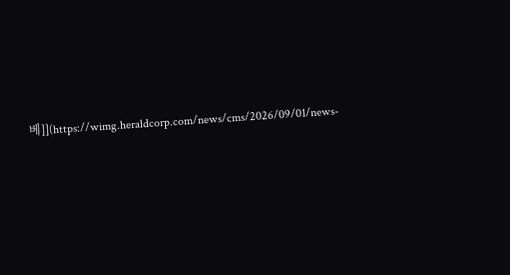베]](https://wimg.heraldcorp.com/news/cms/2026/09/01/news-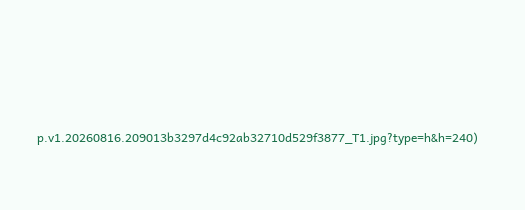p.v1.20260816.209013b3297d4c92ab32710d529f3877_T1.jpg?type=h&h=240)